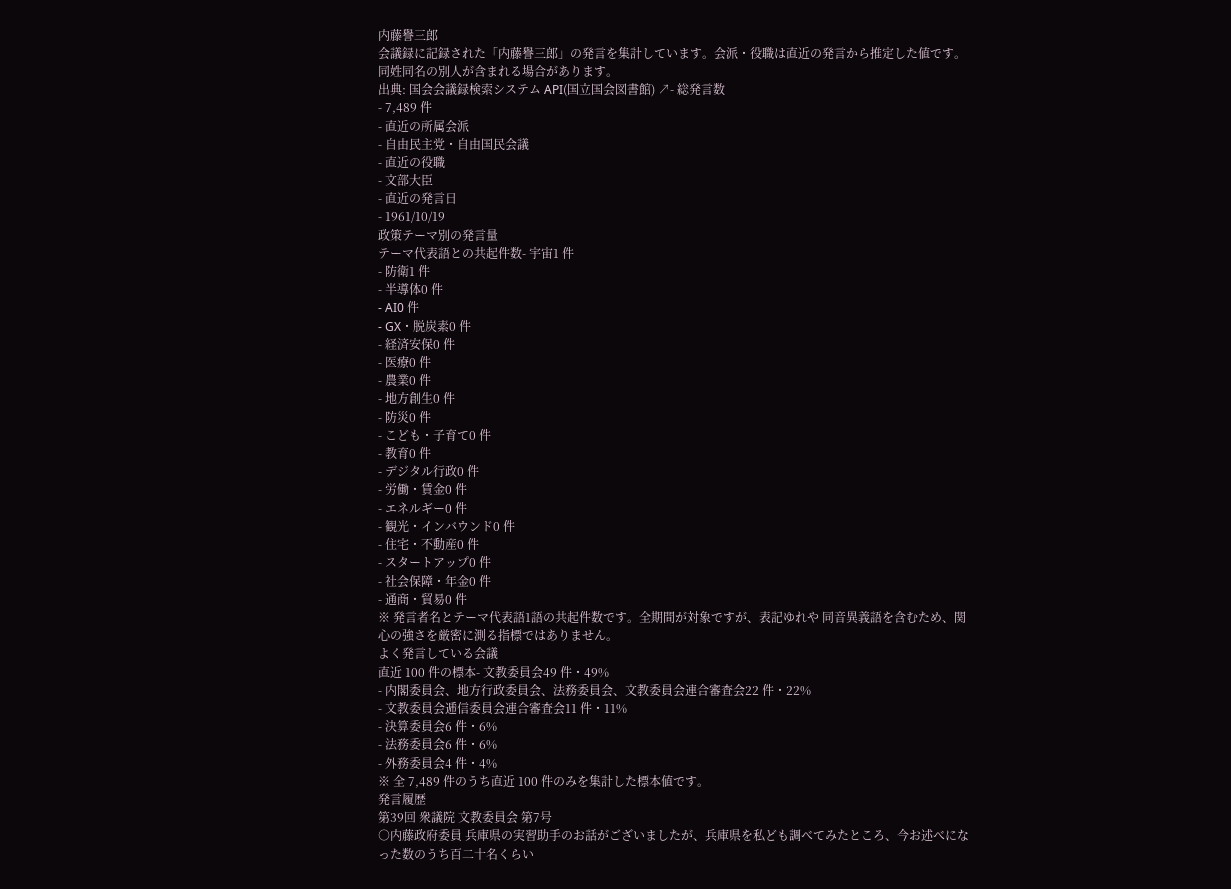内藤譽三郎
会議録に記録された「内藤譽三郎」の発言を集計しています。会派・役職は直近の発言から推定した値です。同姓同名の別人が含まれる場合があります。
出典: 国会会議録検索システム API(国立国会図書館) ↗- 総発言数
- 7,489 件
- 直近の所属会派
- 自由民主党・自由国民会議
- 直近の役職
- 文部大臣
- 直近の発言日
- 1961/10/19
政策テーマ別の発言量
テーマ代表語との共起件数- 宇宙1 件
- 防衛1 件
- 半導体0 件
- AI0 件
- GX・脱炭素0 件
- 経済安保0 件
- 医療0 件
- 農業0 件
- 地方創生0 件
- 防災0 件
- こども・子育て0 件
- 教育0 件
- デジタル行政0 件
- 労働・賃金0 件
- エネルギー0 件
- 観光・インバウンド0 件
- 住宅・不動産0 件
- スタートアップ0 件
- 社会保障・年金0 件
- 通商・貿易0 件
※ 発言者名とテーマ代表語1語の共起件数です。全期間が対象ですが、表記ゆれや 同音異義語を含むため、関心の強さを厳密に測る指標ではありません。
よく発言している会議
直近 100 件の標本- 文教委員会49 件・49%
- 内閣委員会、地方行政委員会、法務委員会、文教委員会連合審査会22 件・22%
- 文教委員会逓信委員会連合審査会11 件・11%
- 決算委員会6 件・6%
- 法務委員会6 件・6%
- 外務委員会4 件・4%
※ 全 7,489 件のうち直近 100 件のみを集計した標本値です。
発言履歴
第39回 衆議院 文教委員会 第7号
○内藤政府委員 兵庫県の実習助手のお話がございましたが、兵庫県を私ども調べてみたところ、今お述べになった数のうち百二十名くらい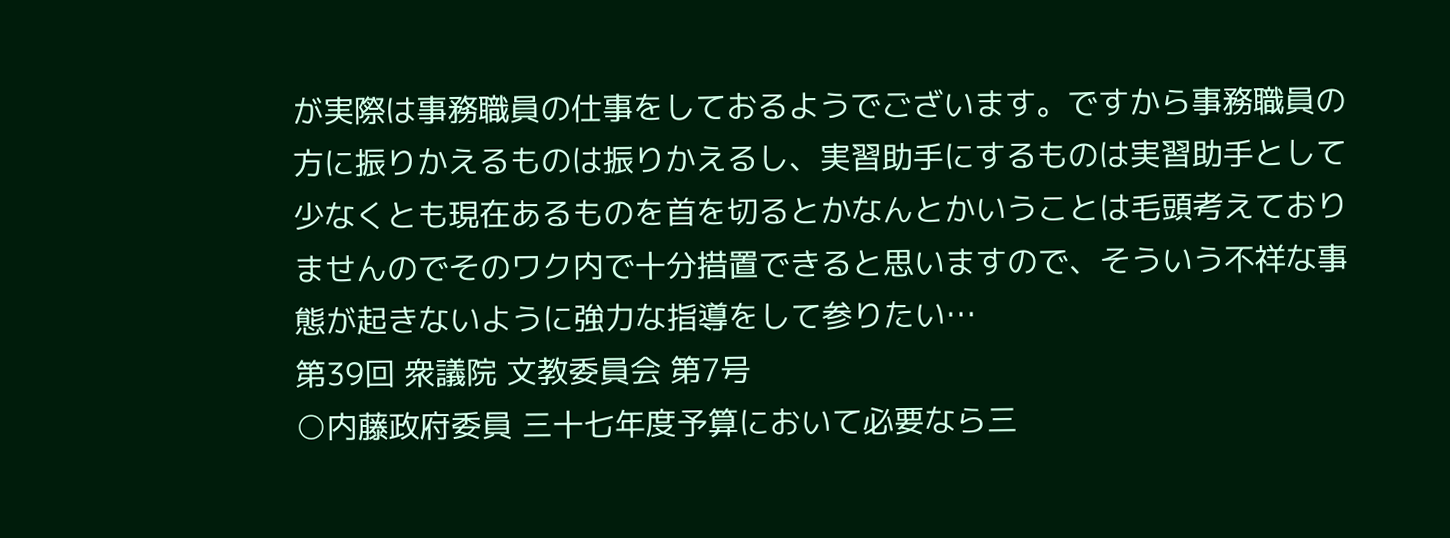が実際は事務職員の仕事をしておるようでございます。ですから事務職員の方に振りかえるものは振りかえるし、実習助手にするものは実習助手として少なくとも現在あるものを首を切るとかなんとかいうことは毛頭考えておりませんのでそのワク内で十分措置できると思いますので、そういう不祥な事態が起きないように強力な指導をして参りたい…
第39回 衆議院 文教委員会 第7号
○内藤政府委員 三十七年度予算において必要なら三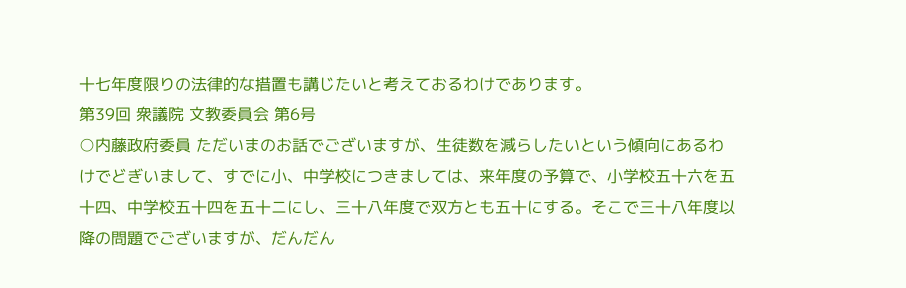十七年度限りの法律的な措置も講じたいと考えておるわけであります。
第39回 衆議院 文教委員会 第6号
○内藤政府委員 ただいまのお話でございますが、生徒数を減らしたいという傾向にあるわけでどぎいまして、すでに小、中学校につきましては、来年度の予算で、小学校五十六を五十四、中学校五十四を五十ニにし、三十八年度で双方とも五十にする。そこで三十八年度以降の問題でございますが、だんだん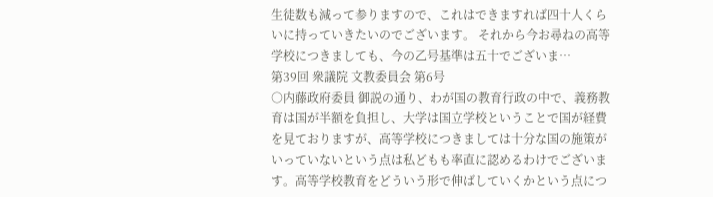生徒数も減って参りますので、これはできますれば四十人くらいに持っていきたいのでございます。 それから今お尋ねの高等学校につきましても、今の乙号基準は五十でございま…
第39回 衆議院 文教委員会 第6号
○内藤政府委員 御説の通り、わが国の教育行政の中で、義務教育は国が半額を負担し、大学は国立学校ということで国が経費を見ておりますが、高等学校につきましては十分な国の施策がいっていないという点は私どもも率直に認めるわけでございます。高等学校教育をどういう形で伸ばしていくかという点につ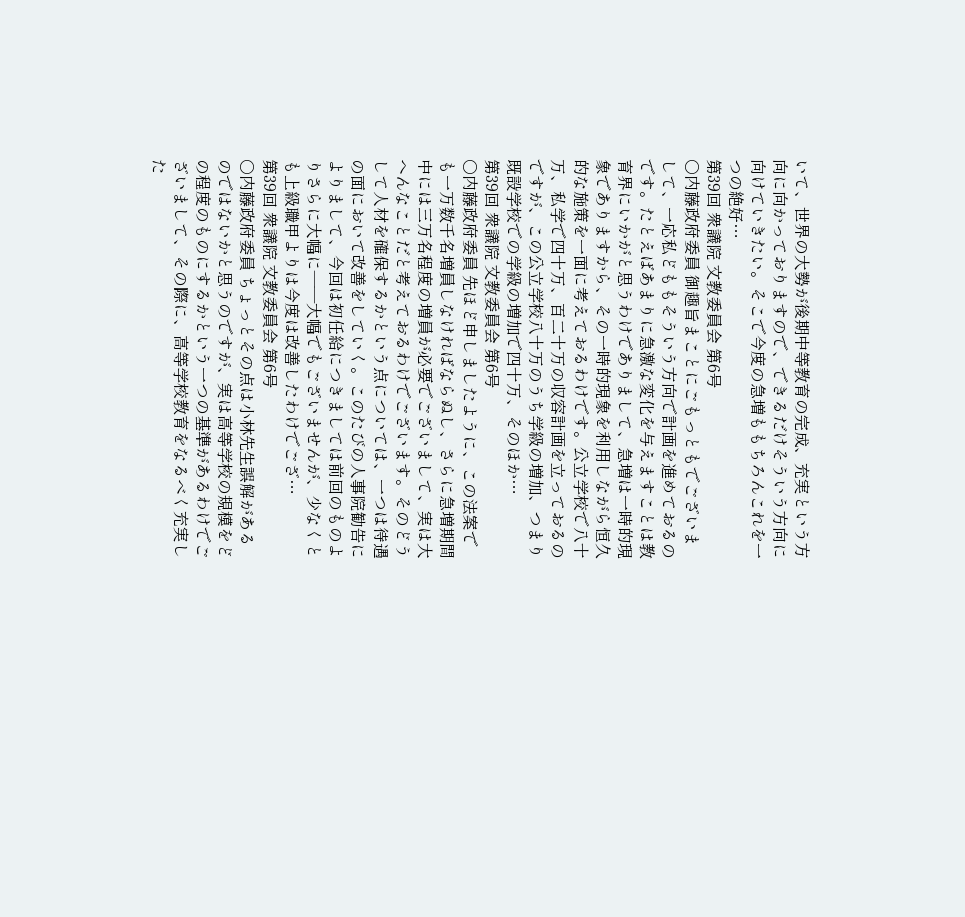いて、世界の大勢が後期中等教育の完成、充実という方向に向かっておりますので、できるだけそういう方向に向けていきたい。そこで今度の急増ももちろんこれを一つの絶好…
第39回 衆議院 文教委員会 第6号
○内藤政府委員 御趣旨まことにごもっともでございまして、一応私どももそういう方向で計画を進めておるのです。たとえばあまりに急激な変化を与えますことは教育界にいかがと思うわけでありまして、急増は一時的現象でありますから、その一時的現象を利用しながら恒久的な施策を一面に考えておるわけです。公立学校で八十万、私学で四十万、百二十万の収容計画を立っておるのですが、この公立学校八十万のうち学級の増加、つまり既設学校での学級の増加で四十万、そのほか…
第39回 衆議院 文教委員会 第6号
○内藤政府委員 先ほど申しましたように、この法案でも一万数千名増員しなければならぬし、さらに急増期間中には三万名程度の増員が必要でございまして、実は大へんなことだと考えておるわけでございます。そのどうして人材を確保するかという点については、一つは待遇の面において改善をしていく。このたびの人事院勧告によりまして、今回は初任給につきましては前回のものよりさらに大幅に――大幅でもございませんが、少なくとも上級職甲よりは今度は改善したわけでござ…
第39回 衆議院 文教委員会 第6号
○内藤政府委員 ちょっとその点は小林先生誤解があるのではないかと思うのですが、実は高等学校の規模をどの程度のものにするかという一つの基準があるわけでございまして、その際に、高等学校教育をなるべく充実した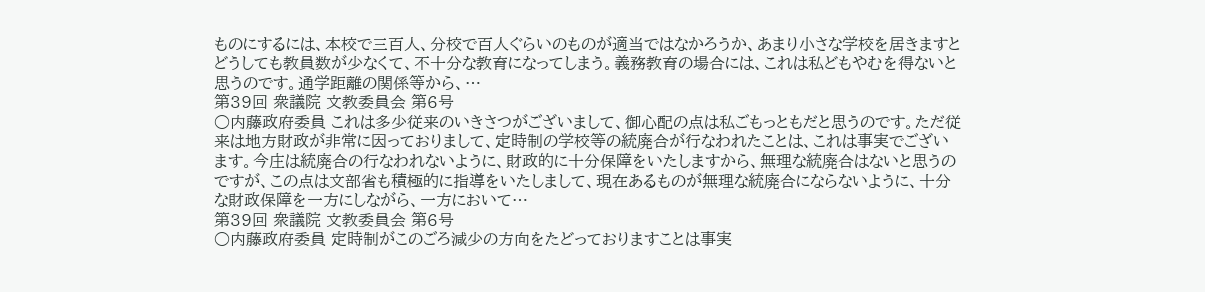ものにするには、本校で三百人、分校で百人ぐらいのものが適当ではなかろうか、あまり小さな学校を居きますとどうしても教員数が少なくて、不十分な教育になってしまう。義務教育の場合には、これは私どもやむを得ないと思うのです。通学距離の関係等から、…
第39回 衆議院 文教委員会 第6号
○内藤政府委員 これは多少従来のいきさつがございまして、御心配の点は私ごもっともだと思うのです。ただ従来は地方財政が非常に因っておりまして、定時制の学校等の統廃合が行なわれたことは、これは事実でございます。今庄は統廃合の行なわれないように、財政的に十分保障をいたしますから、無理な統廃合はないと思うのですが、この点は文部省も積極的に指導をいたしまして、現在あるものが無理な統廃合にならないように、十分な財政保障を一方にしながら、一方において…
第39回 衆議院 文教委員会 第6号
○内藤政府委員 定時制がこのごろ減少の方向をたどっておりますことは事実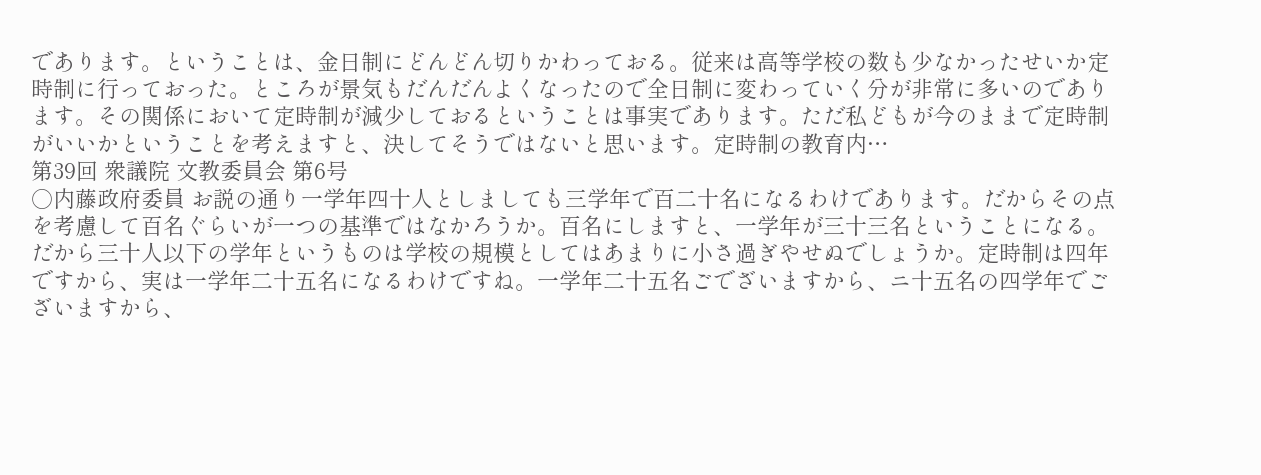であります。ということは、金日制にどんどん切りかわっておる。従来は高等学校の数も少なかったせいか定時制に行っておった。ところが景気もだんだんよくなったので全日制に変わっていく分が非常に多いのであります。その関係において定時制が減少しておるということは事実であります。ただ私どもが今のままで定時制がいいかということを考えますと、決してそうではないと思います。定時制の教育内…
第39回 衆議院 文教委員会 第6号
○内藤政府委員 お説の通り一学年四十人としましても三学年で百二十名になるわけであります。だからその点を考慮して百名ぐらいが一つの基準ではなかろうか。百名にしますと、一学年が三十三名ということになる。だから三十人以下の学年というものは学校の規模としてはあまりに小さ過ぎやせぬでしょうか。定時制は四年ですから、実は一学年二十五名になるわけですね。一学年二十五名ごでざいますから、ニ十五名の四学年でございますから、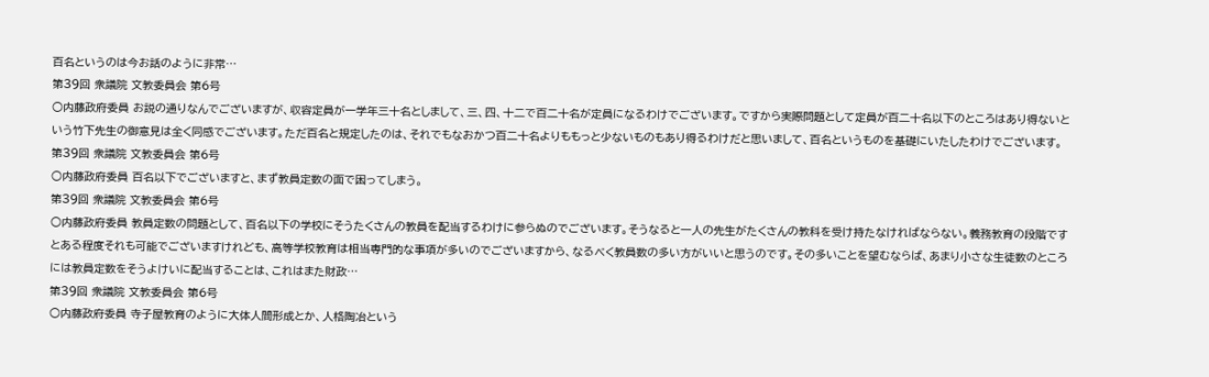百名というのは今お話のように非常…
第39回 衆議院 文教委員会 第6号
○内藤政府委員 お説の通りなんでございますが、収容定員が一学年三十名としまして、三、四、十二で百二十名が定員になるわけでございます。ですから実際問題として定員が百二十名以下のところはあり得ないという竹下先生の御意見は全く同感でございます。ただ百名と規定したのは、それでもなおかつ百二十名よりももっと少ないものもあり得るわけだと思いまして、百名というものを基礎にいたしたわけでございます。
第39回 衆議院 文教委員会 第6号
○内藤政府委員 百名以下でございますと、まず教員定数の面で困ってしまう。
第39回 衆議院 文教委員会 第6号
○内藤政府委員 教員定数の問題として、百名以下の学校にそうたくさんの教員を配当するわけに参らぬのでございます。そうなると一人の先生がたくさんの教科を受け持たなければならない。義務教育の段階ですとある程度それも可能でございますけれども、高等学校教育は相当専門的な事項が多いのでございますから、なるべく教員数の多い方がいいと思うのです。その多いことを望むならば、あまり小さな生徒数のところには教員定数をそうよけいに配当することは、これはまた財政…
第39回 衆議院 文教委員会 第6号
○内藤政府委員 寺子屋教育のように大体人間形成とか、人格陶冶という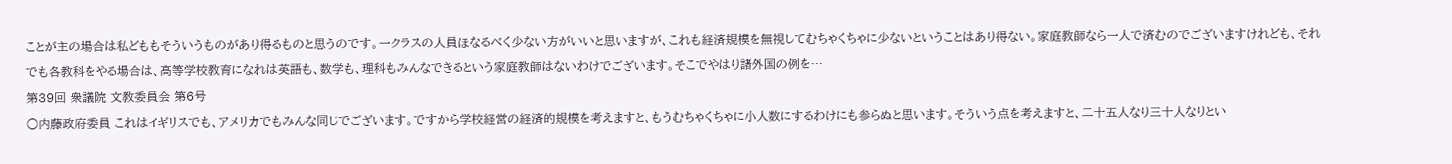ことが主の場合は私どももそういうものがあり得るものと思うのです。一クラスの人員ほなるべく少ない方がいいと思いますが、これも経済規模を無視してむちゃくちゃに少ないということはあり得ない。家庭教師なら一人で済むのでございますけれども、それでも各教科をやる場合は、高等学校教育になれは英語も、数学も、理科もみんなできるという家庭教師はないわけでございます。そこでやはり諸外国の例を…
第39回 衆議院 文教委員会 第6号
○内藤政府委員 これはイギリスでも、アメリカでもみんな同じでございます。ですから学校経営の経済的規模を考えますと、もうむちゃくちゃに小人数にするわけにも参らぬと思います。そういう点を考えますと、二十五人なり三十人なりとい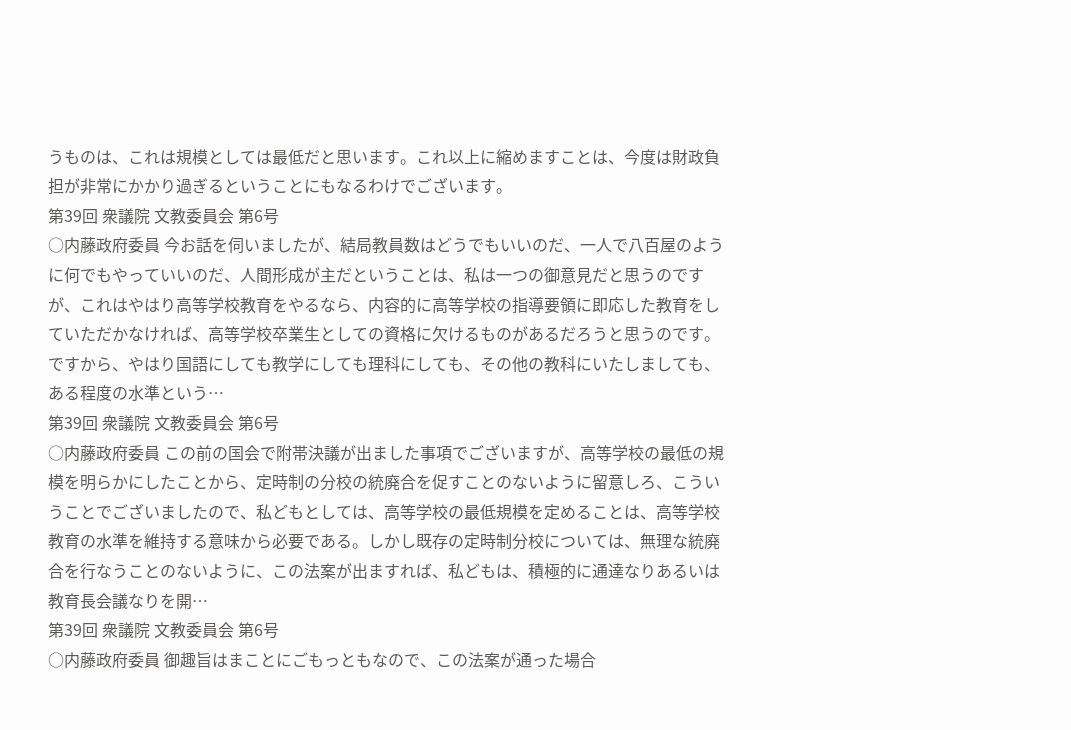うものは、これは規模としては最低だと思います。これ以上に縮めますことは、今度は財政負担が非常にかかり過ぎるということにもなるわけでございます。
第39回 衆議院 文教委員会 第6号
○内藤政府委員 今お話を伺いましたが、結局教員数はどうでもいいのだ、一人で八百屋のように何でもやっていいのだ、人間形成が主だということは、私は一つの御意見だと思うのですが、これはやはり高等学校教育をやるなら、内容的に高等学校の指導要領に即応した教育をしていただかなければ、高等学校卒業生としての資格に欠けるものがあるだろうと思うのです。ですから、やはり国語にしても教学にしても理科にしても、その他の教科にいたしましても、ある程度の水準という…
第39回 衆議院 文教委員会 第6号
○内藤政府委員 この前の国会で附帯決議が出ました事項でございますが、高等学校の最低の規模を明らかにしたことから、定時制の分校の統廃合を促すことのないように留意しろ、こういうことでございましたので、私どもとしては、高等学校の最低規模を定めることは、高等学校教育の水準を維持する意味から必要である。しかし既存の定時制分校については、無理な統廃合を行なうことのないように、この法案が出ますれば、私どもは、積極的に通達なりあるいは教育長会議なりを開…
第39回 衆議院 文教委員会 第6号
○内藤政府委員 御趣旨はまことにごもっともなので、この法案が通った場合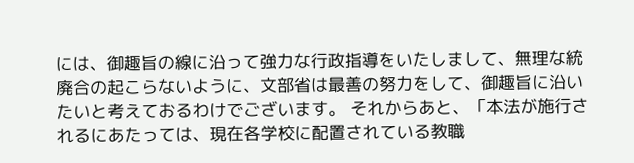には、御趣旨の線に沿って強力な行政指導をいたしまして、無理な統廃合の起こらないように、文部省は最善の努力をして、御趣旨に沿いたいと考えておるわけでございます。 それからあと、「本法が施行されるにあたっては、現在各学校に配置されている教職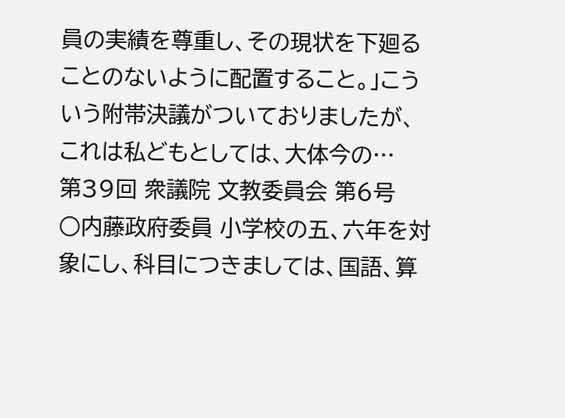員の実績を尊重し、その現状を下廻ることのないように配置すること。」こういう附帯決議がついておりましたが、これは私どもとしては、大体今の…
第39回 衆議院 文教委員会 第6号
○内藤政府委員 小学校の五、六年を対象にし、科目につきましては、国語、算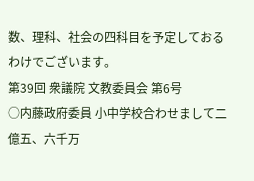数、理科、社会の四科目を予定しておるわけでございます。
第39回 衆議院 文教委員会 第6号
○内藤政府委員 小中学校合わせまして二億五、六千万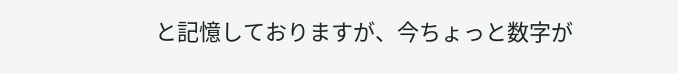と記憶しておりますが、今ちょっと数字が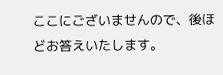ここにございませんので、後ほどお答えいたします。